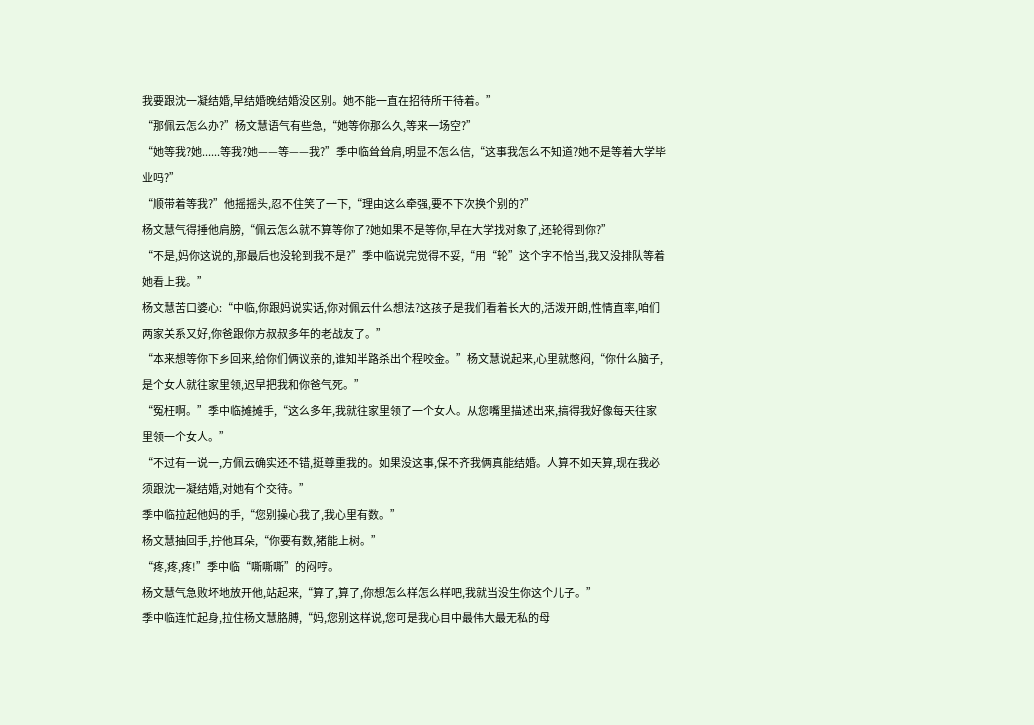我要跟沈一凝结婚,早结婚晚结婚没区别。她不能一直在招待所干待着。”
“那佩云怎么办?”杨文慧语气有些急,“她等你那么久,等来一场空?”
“她等我?她......等我?她——等——我?”季中临耸耸肩,明显不怎么信,“这事我怎么不知道?她不是等着大学毕业吗?”
“顺带着等我?”他摇摇头,忍不住笑了一下,“理由这么牵强,要不下次换个别的?”
杨文慧气得捶他肩膀,“佩云怎么就不算等你了?她如果不是等你,早在大学找对象了,还轮得到你?”
“不是,妈你这说的,那最后也没轮到我不是?”季中临说完觉得不妥,“用“轮”这个字不恰当,我又没排队等着她看上我。”
杨文慧苦口婆心:“中临,你跟妈说实话,你对佩云什么想法?这孩子是我们看着长大的,活泼开朗,性情直率,咱们两家关系又好,你爸跟你方叔叔多年的老战友了。”
“本来想等你下乡回来,给你们俩议亲的,谁知半路杀出个程咬金。”杨文慧说起来,心里就憋闷,“你什么脑子,是个女人就往家里领,迟早把我和你爸气死。”
“冤枉啊。”季中临摊摊手,“这么多年,我就往家里领了一个女人。从您嘴里描述出来,搞得我好像每天往家里领一个女人。”
“不过有一说一,方佩云确实还不错,挺尊重我的。如果没这事,保不齐我俩真能结婚。人算不如天算,现在我必须跟沈一凝结婚,对她有个交待。”
季中临拉起他妈的手,“您别操心我了,我心里有数。”
杨文慧抽回手,拧他耳朵,“你要有数,猪能上树。”
“疼,疼,疼!”季中临“嘶嘶嘶”的闷哼。
杨文慧气急败坏地放开他,站起来,“算了,算了,你想怎么样怎么样吧,我就当没生你这个儿子。”
季中临连忙起身,拉住杨文慧胳膊,“妈,您别这样说,您可是我心目中最伟大最无私的母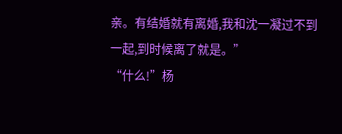亲。有结婚就有离婚,我和沈一凝过不到一起,到时候离了就是。”
“什么!”杨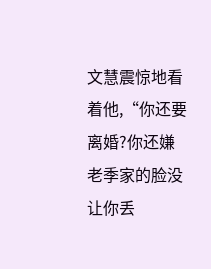文慧震惊地看着他,“你还要离婚?你还嫌老季家的脸没让你丢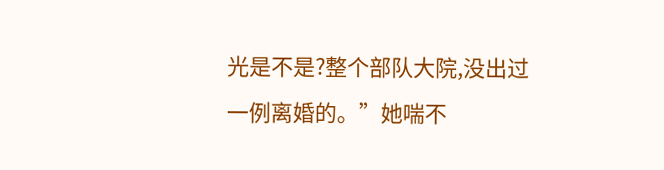光是不是?整个部队大院,没出过一例离婚的。”她喘不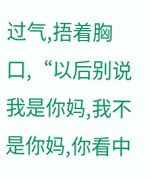过气,捂着胸口,“以后别说我是你妈,我不是你妈,你看中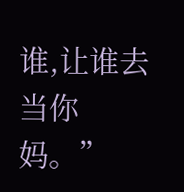谁,让谁去当你妈。”